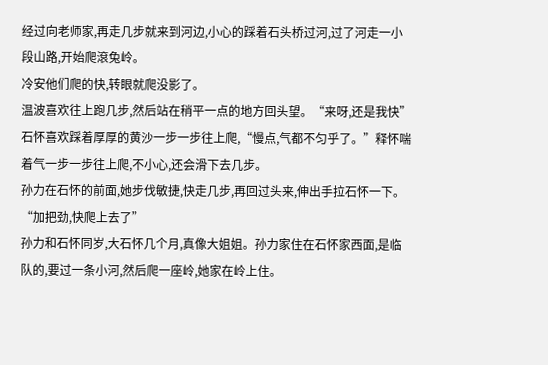经过向老师家,再走几步就来到河边,小心的踩着石头桥过河,过了河走一小段山路,开始爬滾兔岭。
冷安他们爬的快,转眼就爬没影了。
温波喜欢往上跑几步,然后站在稍平一点的地方回头望。“来呀,还是我快”
石怀喜欢踩着厚厚的黄沙一步一步往上爬,“慢点,气都不匀乎了。”释怀喘着气一步一步往上爬,不小心,还会滑下去几步。
孙力在石怀的前面,她步伐敏捷,快走几步,再回过头来,伸出手拉石怀一下。“加把劲,快爬上去了”
孙力和石怀同岁,大石怀几个月,真像大姐姐。孙力家住在石怀家西面,是临队的,要过一条小河,然后爬一座岭,她家在岭上住。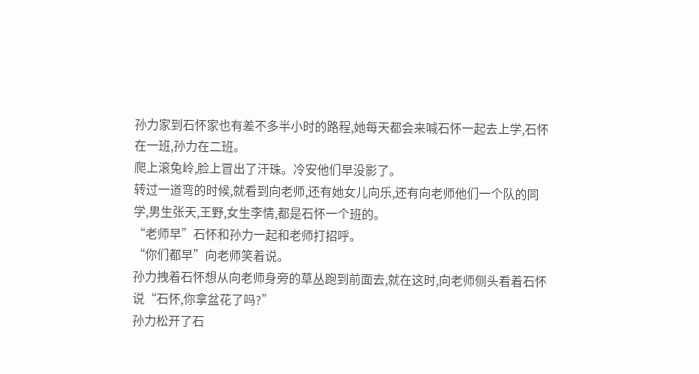孙力家到石怀家也有差不多半小时的路程,她每天都会来喊石怀一起去上学,石怀在一班,孙力在二班。
爬上滚兔岭,脸上冒出了汗珠。冷安他们早没影了。
转过一道弯的时候,就看到向老师,还有她女儿向乐,还有向老师他们一个队的同学,男生张天,王野,女生李情,都是石怀一个班的。
“老师早”石怀和孙力一起和老师打招呼。
“你们都早”向老师笑着说。
孙力拽着石怀想从向老师身旁的草丛跑到前面去,就在这时,向老师侧头看着石怀说“石怀,你拿盆花了吗?”
孙力松开了石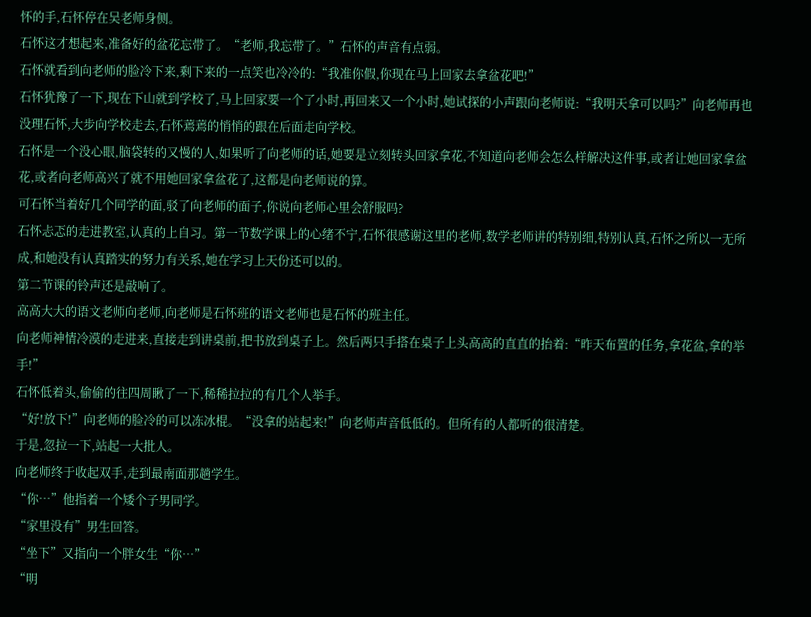怀的手,石怀停在吴老师身侧。
石怀这才想起来,准备好的盆花忘带了。“老师,我忘带了。”石怀的声音有点弱。
石怀就看到向老师的脸冷下来,剩下来的一点笑也冷冷的:“我准你假,你现在马上回家去拿盆花吧!”
石怀犹豫了一下,现在下山就到学校了,马上回家要一个了小时,再回来又一个小时,她试探的小声跟向老师说:“我明天拿可以吗?”向老师再也没理石怀,大步向学校走去,石怀蔫蔫的悄悄的跟在后面走向学校。
石怀是一个没心眼,脑袋转的又慢的人,如果听了向老师的话,她要是立刻转头回家拿花,不知道向老师会怎么样解决这件事,或者让她回家拿盆花,或者向老师高兴了就不用她回家拿盆花了,这都是向老师说的算。
可石怀当着好几个同学的面,驳了向老师的面子,你说向老师心里会舒服吗?
石怀忐忑的走进教室,认真的上自习。第一节数学课上的心绪不宁,石怀很感谢这里的老师,数学老师讲的特别细,特别认真,石怀之所以一无所成,和她没有认真踏实的努力有关系,她在学习上天份还可以的。
第二节课的铃声还是敲响了。
高高大大的语文老师向老师,向老师是石怀班的语文老师也是石怀的班主任。
向老师神情冷漠的走进来,直接走到讲桌前,把书放到桌子上。然后两只手搭在桌子上头高高的直直的抬着:“昨天布置的任务,拿花盆,拿的举手!”
石怀低着头,偷偷的往四周瞅了一下,稀稀拉拉的有几个人举手。
“好!放下!”向老师的脸冷的可以冻冰棍。“没拿的站起来!”向老师声音低低的。但所有的人都听的很清楚。
于是,忽拉一下,站起一大批人。
向老师终于收起双手,走到最南面那趟学生。
“你…”他指着一个矮个子男同学。
“家里没有”男生回答。
“坐下”又指向一个胖女生“你…”
“明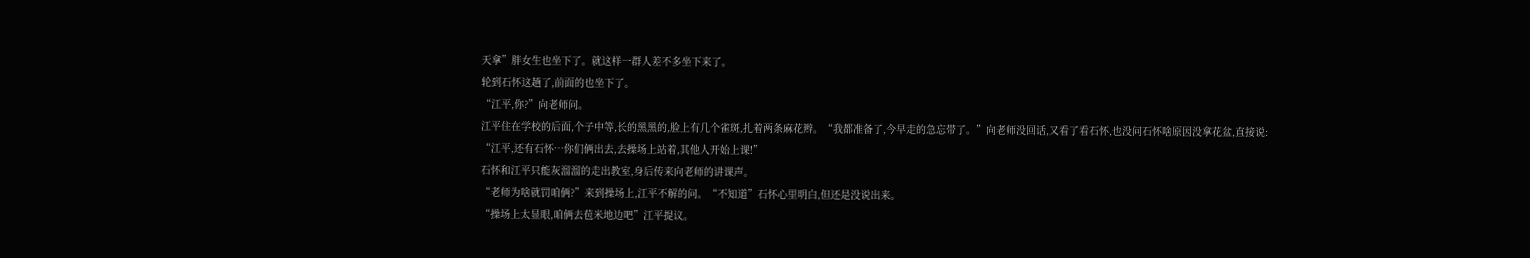天拿”胖女生也坐下了。就这样一群人差不多坐下来了。
轮到石怀这趟了,前面的也坐下了。
“江平,你?”向老师问。
江平住在学校的后面,个子中等,长的黑黑的,脸上有几个雀斑,扎着两条麻花辫。“我都准备了,今早走的急忘带了。”向老师没回话,又看了看石怀,也没问石怀啥原因没拿花盆,直接说:
“江平,还有石怀…你们俩出去,去操场上站着,其他人开始上课!”
石怀和江平只能灰溜溜的走出教室,身后传来向老师的讲课声。
“老师为啥就罚咱俩?”来到操场上,江平不解的问。“不知道”石怀心里明白,但还是没说出来。
“操场上太显眼,咱俩去苞米地边吧”江平提议。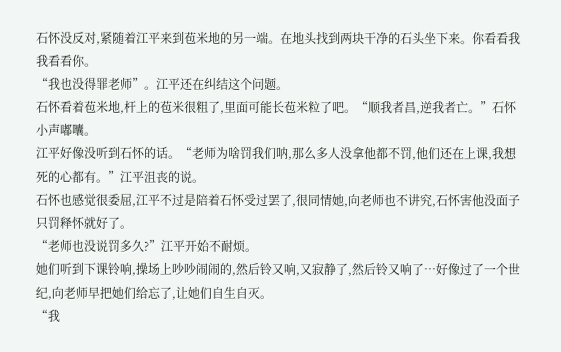石怀没反对,紧随着江平来到苞米地的另一端。在地头找到两块干净的石头坐下来。你看看我我看看你。
“我也没得罪老师”。江平还在纠结这个问题。
石怀看着苞米地,杆上的苞米很粗了,里面可能长苞米粒了吧。“顺我者昌,逆我者亡。”石怀小声嘟囔。
江平好像没听到石怀的话。“老师为啥罚我们呐,那么多人没拿他都不罚,他们还在上课,我想死的心都有。”江平沮丧的说。
石怀也感觉很委屈,江平不过是陪着石怀受过罢了,很同情她,向老师也不讲究,石怀害他没面子只罚释怀就好了。
“老师也没说罚多久?”江平开始不耐烦。
她们听到下课铃响,操场上吵吵闹闹的,然后铃又响,又寂静了,然后铃又响了…好像过了一个世纪,向老师早把她们给忘了,让她们自生自灭。
“我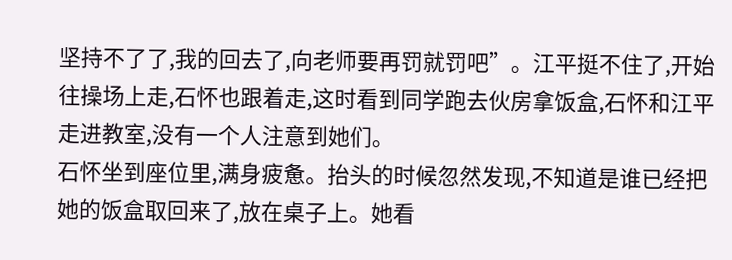坚持不了了,我的回去了,向老师要再罚就罚吧”。江平挺不住了,开始往操场上走,石怀也跟着走,这时看到同学跑去伙房拿饭盒,石怀和江平走进教室,没有一个人注意到她们。
石怀坐到座位里,满身疲惫。抬头的时候忽然发现,不知道是谁已经把她的饭盒取回来了,放在桌子上。她看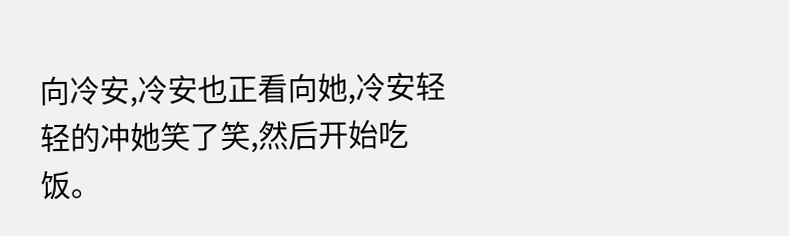向冷安,冷安也正看向她,冷安轻轻的冲她笑了笑,然后开始吃饭。